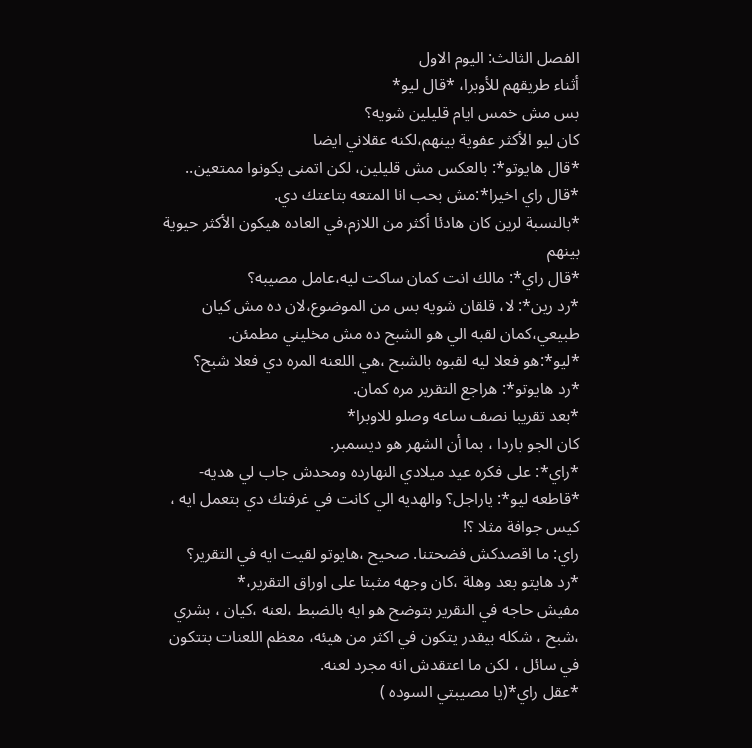الفصل الثالث: اليوم الاول
أثناء طريقهم للأوبرا، *قال ليو*
بس مش خمس ايام قليلين شويه؟
كان ليو الأكثر عفوية بينهم،لكنه عقلاني ايضا
*قال هايوتو*: بالعكس مش قليلين، لكن اتمنى يكونوا ممتعين..
*قال راي اخيرا*:مش بحب انا المتعه بتاعتك دي.
*بالنسبة لرين كان هادئا أكثر من اللازم،في العاده هيكون الأكثر حيوية بينهم
*قال راي*: مالك انت كمان ساكت ليه،عامل مصيبه؟
*رد رين*: لا، قلقان شويه بس من الموضوع،لان ده مش كيان طبيعي،كمان لقبه الي هو الشبح ده مش مخليني مطمئن.
*ليو*:هو فعلا ليه لقبوه بالشبح ،هي اللعنه المره دي فعلا شبح؟
*رد هايوتو*: هراجع التقرير مره كمان.
*بعد تقريبا نصف ساعه وصلو للاوبرا*
كان الجو باردا ، بما أن الشهر هو ديسمبر.
*راي*: على فكره عيد ميلادي النهارده ومحدش جاب لي هديه-
*قاطعه ليو*: ياراجل؟ والهديه الي كانت في غرفتك دي بتعمل ايه ، كيس جوافة مثلا ؟!
راي: ما اقصدكش فضحتنا. صحيح ،هايوتو لقيت ايه في التقرير؟
*رد هايتو بعد وهلة ،كان وجهه مثبتا على اوراق التقرير،*
مفيش حاجه في النقرير بتوضح هو ايه بالضبط ،لعنه ،كيان ، بشري ،شبح ، شكله بيقدر يتكون في اكثر من هيئه، معظم اللعنات بتتكون في سائل ، لكن ما اعتقدش انه مجرد لعنه.
*عقل راي*(يا مصيبتي السوده )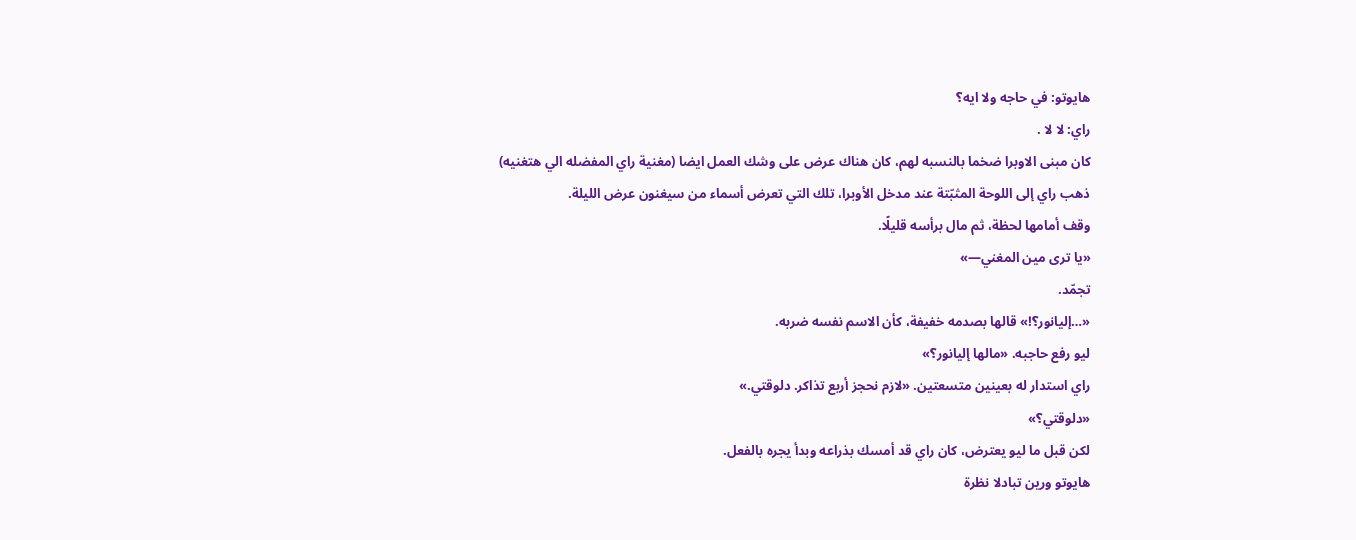هايوتو: في حاجه ولا ايه؟
راي: لا لا .
كان مبنى الاوبرا ضخما بالنسبه لهم، كان هناك عرض على وشك العمل ايضا (مغنية راي المفضله الي هتغنيه)
ذهب راي إلى اللوحة المثبّتة عند مدخل الأوبرا، تلك التي تعرض أسماء من سيغنون عرض الليلة.
وقف أمامها لحظة، ثم مال برأسه قليلًا.
«يا ترى مين المغني—»
تجمّد.
«…إليانور؟!» قالها بصدمه خفيفة، كأن الاسم نفسه ضربه.
ليو رفع حاجبه. «مالها إليانور؟»
راي استدار له بعينين متسعتين. «لازم نحجز أربع تذاكر. دلوقتي.»
«دلوقتي؟»
لكن قبل ما ليو يعترض، كان راي قد أمسك بذراعه وبدأ يجره بالفعل.
هايوتو ورين تبادلا نظرة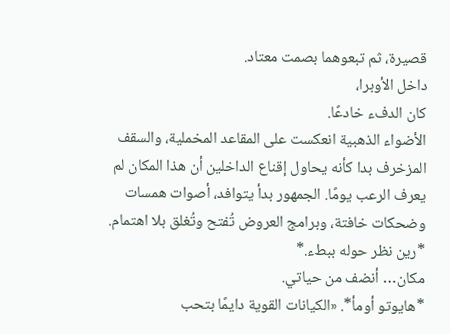قصيرة، ثم تبعوهما بصمت معتاد.
داخل الأوبرا،
كان الدفء خادعًا.
الأضواء الذهبية انعكست على المقاعد المخملية، والسقف المزخرف بدا كأنه يحاول إقناع الداخلين أن هذا المكان لم يعرف الرعب يومًا. الجمهور بدأ يتوافد، أصوات همسات وضحكات خافتة، وبرامج العروض تُفتح وتُغلق بلا اهتمام.
*رين نظر حوله ببطء.*
مكان… أنضف من حياتي.
*هايوتو أومأ*. «الكيانات القوية دايمًا بتحب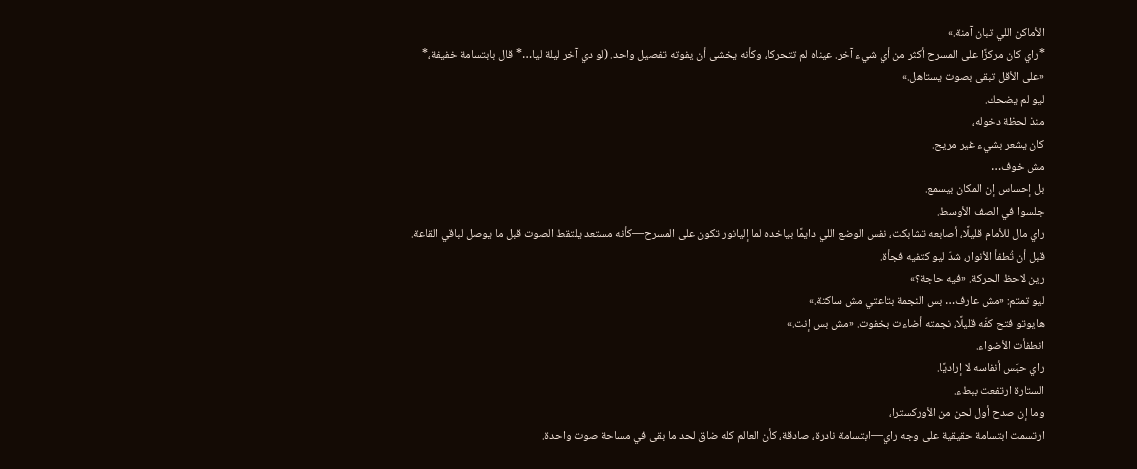الأماكن اللي تبان آمنة.»
*راي كان مركزًا على المسرح أكثر من أي شيء آخر. عيناه لم تتحركا، وكأنه يخشى أن يفوته تفصيل واحد. (لو دي آخر ليلة ليا…* قال بابتسامة خفيفة،*
«على الأقل تبقى بصوت يستاهل.»
ليو لم يضحك.
منذ لحظة دخوله،
كان يشعر بشيء غير مريح.
مش خوف…
بل إحساس إن المكان بيسمع.
جلسوا في الصف الأوسط.
راي مال للأمام قليلًا، أصابعه تشابكت، نفس الوضع اللي دايمًا بياخده لما إليانور تكون على المسرح—كأنه مستعد يلتقط الصوت قبل ما يوصل لباقي القاعة.
قبل أن تُطفأ الأنوار، شدّ ليو كتفيه فجأة.
رين لاحظ الحركة. «فيه حاجة؟»
ليو تمتم: «مش عارف… بس النجمة بتاعتي مش ساكتة.»
هايوتو فتح كفّه قليلًا، نجمته أضاءت بخفوت. «مش بس إنت.»
انطفأت الأضواء.
راي حبَس أنفاسه لا إراديًا.
الستارة ارتفعت ببطء.
وما إن صدح أول لحن من الأوركسترا،
ارتسمت ابتسامة حقيقية على وجه راي—ابتسامة نادرة، صادقة، كأن العالم كله ضاق لحد ما بقى في مساحة صوت واحدة.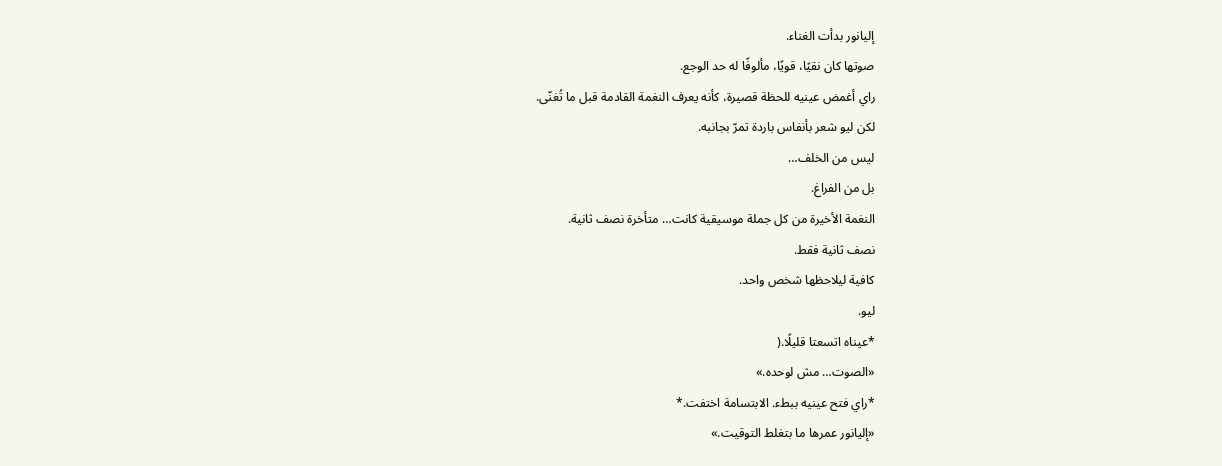إليانور بدأت الغناء.
صوتها كان نقيًا، قويًا، مألوفًا له حد الوجع.
راي أغمض عينيه للحظة قصيرة، كأنه يعرف النغمة القادمة قبل ما تُغنّى.
لكن ليو شعر بأنفاس باردة تمرّ بجانبه.
ليس من الخلف…
بل من الفراغ.
النغمة الأخيرة من كل جملة موسيقية كانت… متأخرة نصف ثانية.
نصف ثانية فقط.
كافية ليلاحظها شخص واحد.
ليو.
*عيناه اتسعتا قليلًا.(
«الصوت… مش لوحده.»
*راي فتح عينيه ببطء. الابتسامة اختفت.*
«إليانور عمرها ما بتغلط التوقيت.»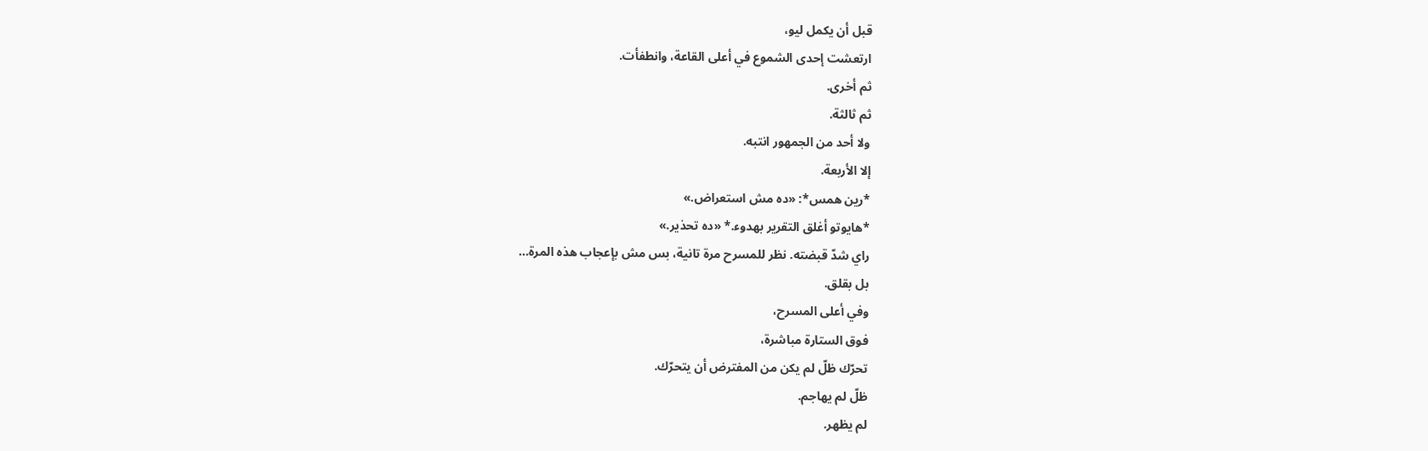قبل أن يكمل ليو،
ارتعشت إحدى الشموع في أعلى القاعة، وانطفأت.
ثم أخرى.
ثم ثالثة.
ولا أحد من الجمهور انتبه.
إلا الأربعة.
*رين همس*: «ده مش استعراض.»
*هايوتو أغلق التقرير بهدوء.* «ده تحذير.»
راي شدّ قبضته. نظر للمسرح مرة تانية، بس مش بإعجاب هذه المرة…
بل بقلق.
وفي أعلى المسرح،
فوق الستارة مباشرة،
تحرّك ظلّ لم يكن من المفترض أن يتحرّك.
ظلّ لم يهاجم.
لم يظهر.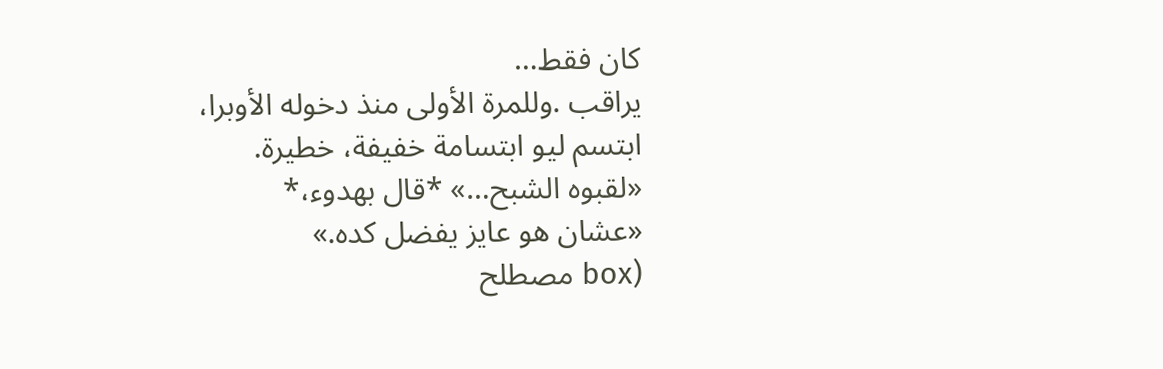كان فقط…
يراقب .وللمرة الأولى منذ دخوله الأوبرا،
ابتسم ليو ابتسامة خفيفة، خطيرة.
«لقبوه الشبح…» *قال بهدوء،*
«عشان هو عايز يفضل كده.»
(box مصطلح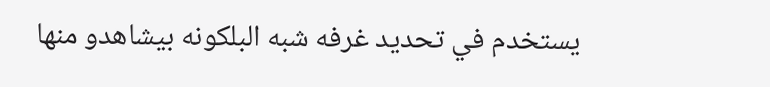يستخدم في تحديد غرفه شبه البلكونه بيشاهدو منها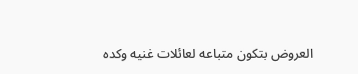العروض بتكون متباعه لعائلات غنيه وكده